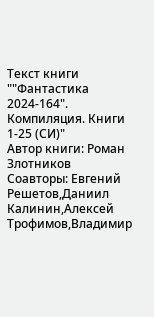Текст книги ""Фантастика 2024-164". Компиляция. Книги 1-25 (СИ)"
Автор книги: Роман Злотников
Соавторы: Евгений Решетов,Даниил Калинин,Алексей Трофимов,Владимир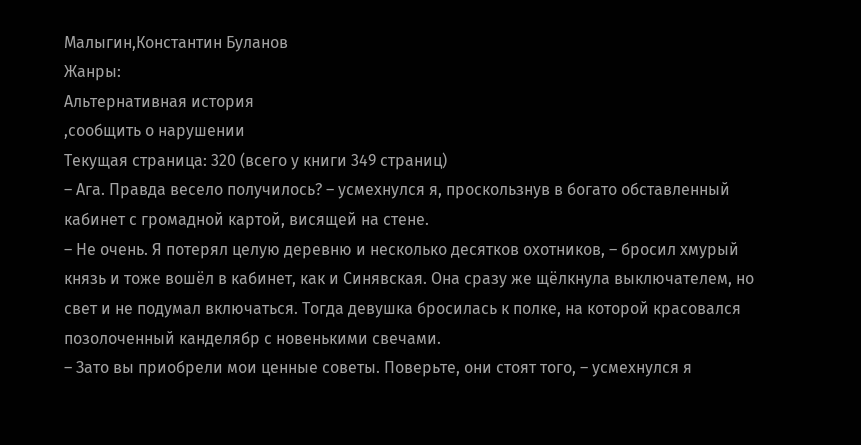Малыгин,Константин Буланов
Жанры:
Альтернативная история
,сообщить о нарушении
Текущая страница: 320 (всего у книги 349 страниц)
– Ага. Правда весело получилось? – усмехнулся я, проскользнув в богато обставленный кабинет с громадной картой, висящей на стене.
– Не очень. Я потерял целую деревню и несколько десятков охотников, – бросил хмурый князь и тоже вошёл в кабинет, как и Синявская. Она сразу же щёлкнула выключателем, но свет и не подумал включаться. Тогда девушка бросилась к полке, на которой красовался позолоченный канделябр с новенькими свечами.
– Зато вы приобрели мои ценные советы. Поверьте, они стоят того, – усмехнулся я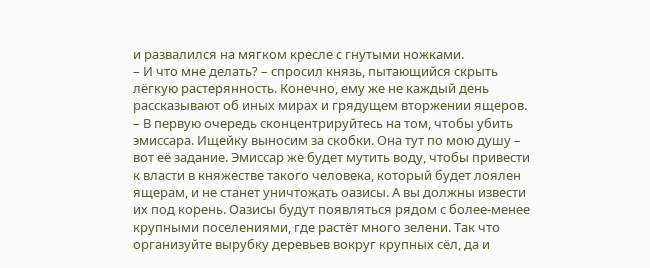и развалился на мягком кресле с гнутыми ножками.
– И что мне делать? – спросил князь, пытающийся скрыть лёгкую растерянность. Конечно, ему же не каждый день рассказывают об иных мирах и грядущем вторжении ящеров.
– В первую очередь сконцентрируйтесь на том, чтобы убить эмиссара. Ищейку выносим за скобки. Она тут по мою душу – вот её задание. Эмиссар же будет мутить воду, чтобы привести к власти в княжестве такого человека, который будет лоялен ящерам, и не станет уничтожать оазисы. А вы должны извести их под корень. Оазисы будут появляться рядом с более-менее крупными поселениями, где растёт много зелени. Так что организуйте вырубку деревьев вокруг крупных сёл, да и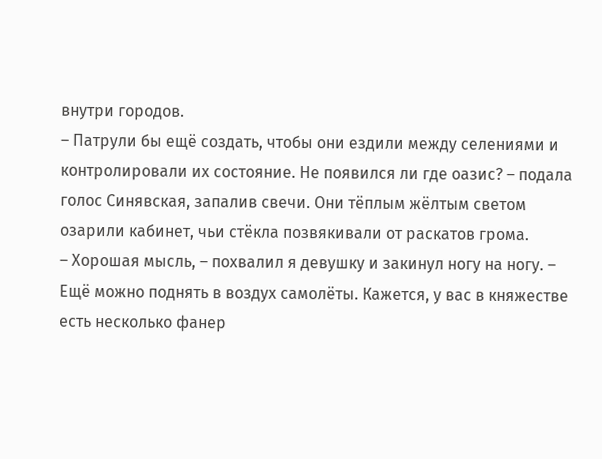внутри городов.
– Патрули бы ещё создать, чтобы они ездили между селениями и контролировали их состояние. Не появился ли где оазис? – подала голос Синявская, запалив свечи. Они тёплым жёлтым светом озарили кабинет, чьи стёкла позвякивали от раскатов грома.
– Хорошая мысль, – похвалил я девушку и закинул ногу на ногу. – Ещё можно поднять в воздух самолёты. Кажется, у вас в княжестве есть несколько фанер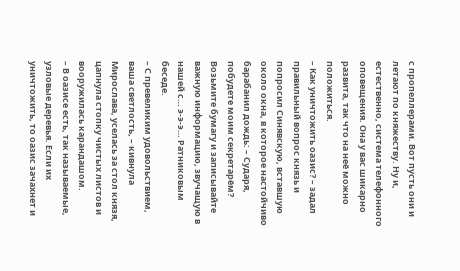с пропеллерами. Вот пусть они и летают по княжеству. Ну и, естественно, система телефонного оповещения. Она у вас шикарно развита, так что на неё можно положиться.
– Как уничтожить оазис? – задал правильный вопрос князь и попросил Синявскую, вставшую около окна, в которое настойчиво барабанил дождь: – Сударя, побудете моим секретарём? Возьмите бумагу и записывайте важную информацию, звучащую в нашей с… э-э-э… Ратниковым беседе.
– С превеликим удовольствием, ваша светлость, – кивнула Мирослава, уселась за стол князя, цапнула стопку чистых листов и вооружилась карандашом.
– В оазисе есть, так называемые, узловые деревья. Если их уничтожить, то оазис зачахнет и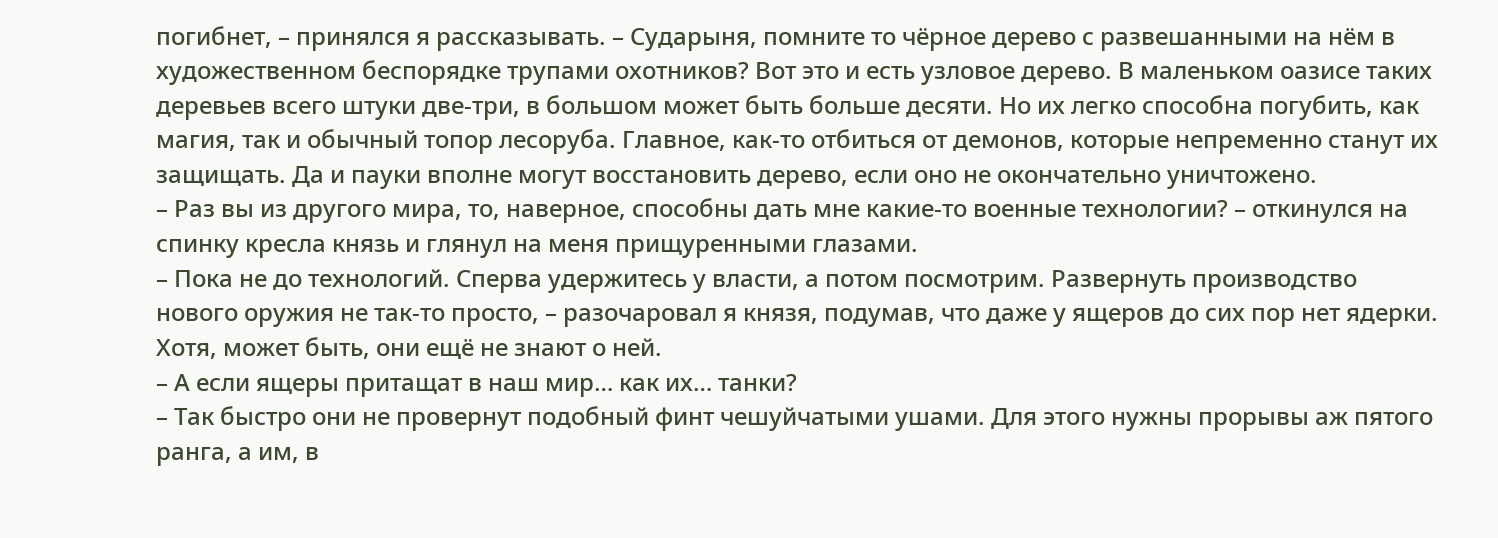погибнет, – принялся я рассказывать. – Сударыня, помните то чёрное дерево с развешанными на нём в художественном беспорядке трупами охотников? Вот это и есть узловое дерево. В маленьком оазисе таких деревьев всего штуки две-три, в большом может быть больше десяти. Но их легко способна погубить, как магия, так и обычный топор лесоруба. Главное, как-то отбиться от демонов, которые непременно станут их защищать. Да и пауки вполне могут восстановить дерево, если оно не окончательно уничтожено.
– Раз вы из другого мира, то, наверное, способны дать мне какие-то военные технологии? – откинулся на спинку кресла князь и глянул на меня прищуренными глазами.
– Пока не до технологий. Сперва удержитесь у власти, а потом посмотрим. Развернуть производство нового оружия не так-то просто, – разочаровал я князя, подумав, что даже у ящеров до сих пор нет ядерки. Хотя, может быть, они ещё не знают о ней.
– А если ящеры притащат в наш мир… как их… танки?
– Так быстро они не провернут подобный финт чешуйчатыми ушами. Для этого нужны прорывы аж пятого ранга, а им, в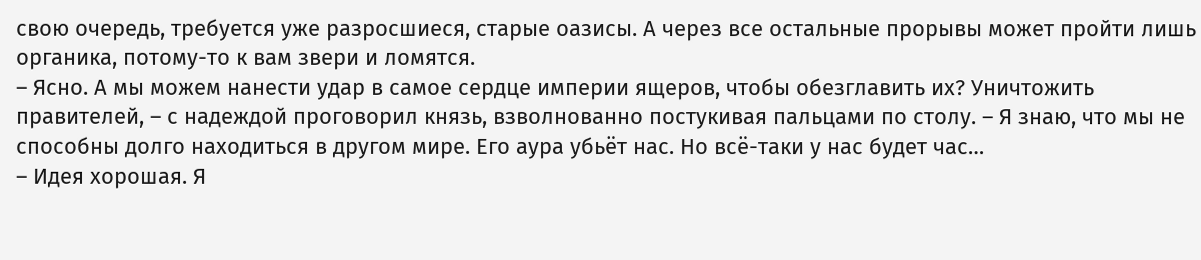свою очередь, требуется уже разросшиеся, старые оазисы. А через все остальные прорывы может пройти лишь органика, потому-то к вам звери и ломятся.
– Ясно. А мы можем нанести удар в самое сердце империи ящеров, чтобы обезглавить их? Уничтожить правителей, – с надеждой проговорил князь, взволнованно постукивая пальцами по столу. – Я знаю, что мы не способны долго находиться в другом мире. Его аура убьёт нас. Но всё-таки у нас будет час…
– Идея хорошая. Я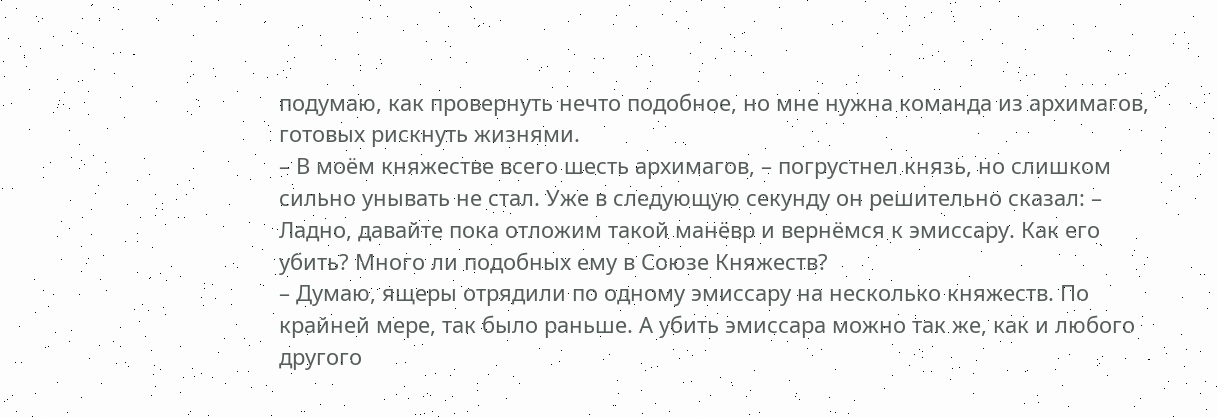подумаю, как провернуть нечто подобное, но мне нужна команда из архимагов, готовых рискнуть жизнями.
– В моём княжестве всего шесть архимагов, – погрустнел князь, но слишком сильно унывать не стал. Уже в следующую секунду он решительно сказал: – Ладно, давайте пока отложим такой манёвр и вернёмся к эмиссару. Как его убить? Много ли подобных ему в Союзе Княжеств?
– Думаю, ящеры отрядили по одному эмиссару на несколько княжеств. По крайней мере, так было раньше. А убить эмиссара можно так же, как и любого другого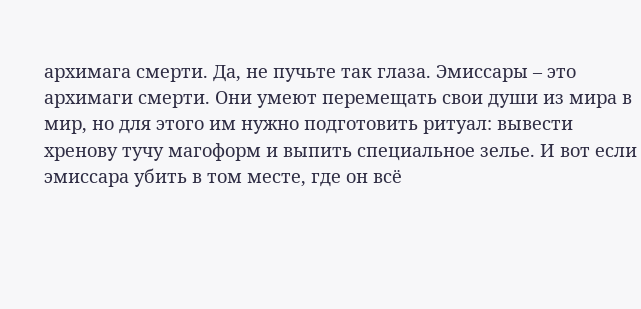архимага смерти. Да, не пучьте так глаза. Эмиссары – это архимаги смерти. Они умеют перемещать свои души из мира в мир, но для этого им нужно подготовить ритуал: вывести хренову тучу магоформ и выпить специальное зелье. И вот если эмиссара убить в том месте, где он всё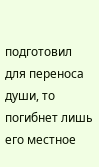подготовил для переноса души, то погибнет лишь его местное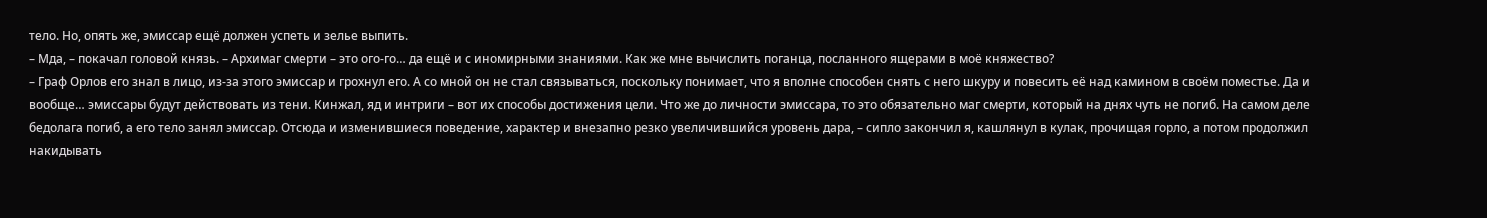тело. Но, опять же, эмиссар ещё должен успеть и зелье выпить.
– Мда, – покачал головой князь. – Архимаг смерти – это ого-го… да ещё и с иномирными знаниями. Как же мне вычислить поганца, посланного ящерами в моё княжество?
– Граф Орлов его знал в лицо, из-за этого эмиссар и грохнул его. А со мной он не стал связываться, поскольку понимает, что я вполне способен снять с него шкуру и повесить её над камином в своём поместье. Да и вообще… эмиссары будут действовать из тени. Кинжал, яд и интриги – вот их способы достижения цели. Что же до личности эмиссара, то это обязательно маг смерти, который на днях чуть не погиб. На самом деле бедолага погиб, а его тело занял эмиссар. Отсюда и изменившиеся поведение, характер и внезапно резко увеличившийся уровень дара, – сипло закончил я, кашлянул в кулак, прочищая горло, а потом продолжил накидывать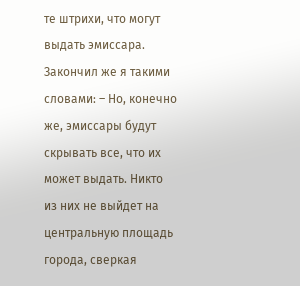те штрихи, что могут выдать эмиссара. Закончил же я такими словами: – Но, конечно же, эмиссары будут скрывать все, что их может выдать. Никто из них не выйдет на центральную площадь города, сверкая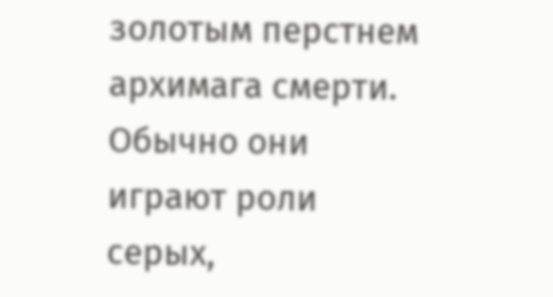золотым перстнем архимага смерти. Обычно они играют роли серых,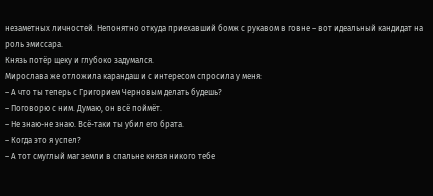незаметных личностей. Непонятно откуда приехавший бомж с рукавом в говне – вот идеальный кандидат на роль эмиссара.
Князь потёр щеку и глубоко задумался.
Мирослава же отложила карандаш и с интересом спросила у меня:
– А что ты теперь с Григорием Черновым делать будешь?
– Поговорю с ним. Думаю, он всё поймёт.
– Не знаю-не знаю. Всё-таки ты убил его брата.
– Когда это я успел?
– А тот смуглый маг земли в спальне князя никого тебе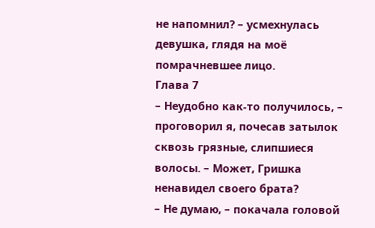не напомнил? – усмехнулась девушка, глядя на моё помрачневшее лицо.
Глава 7
– Неудобно как-то получилось, – проговорил я, почесав затылок сквозь грязные, слипшиеся волосы. – Может, Гришка ненавидел своего брата?
– Не думаю, – покачала головой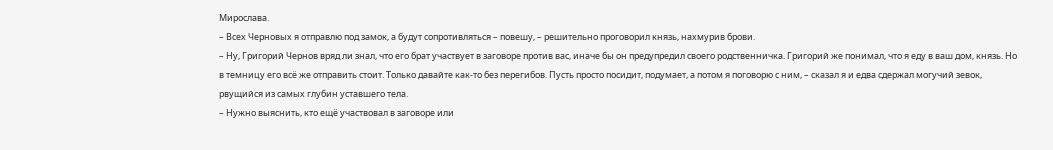Мирослава.
– Всех Черновых я отправлю под замок, а будут сопротивляться – повешу, – решительно проговорил князь, нахмурив брови.
– Ну, Григорий Чернов вряд ли знал, что его брат участвует в заговоре против вас, иначе бы он предупредил своего родственничка. Григорий же понимал, что я еду в ваш дом, князь. Но в темницу его всё же отправить стоит. Только давайте как-то без перегибов. Пусть просто посидит, подумает, а потом я поговорю с ним, – сказал я и едва сдержал могучий зевок, рвущийся из самых глубин уставшего тела.
– Нужно выяснить, кто ещё участвовал в заговоре или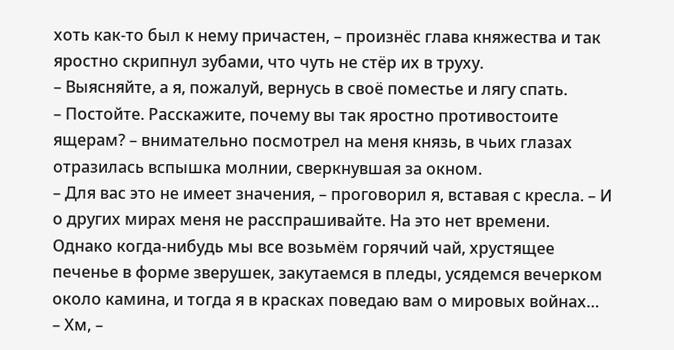хоть как-то был к нему причастен, – произнёс глава княжества и так яростно скрипнул зубами, что чуть не стёр их в труху.
– Выясняйте, а я, пожалуй, вернусь в своё поместье и лягу спать.
– Постойте. Расскажите, почему вы так яростно противостоите ящерам? – внимательно посмотрел на меня князь, в чьих глазах отразилась вспышка молнии, сверкнувшая за окном.
– Для вас это не имеет значения, – проговорил я, вставая с кресла. – И о других мирах меня не расспрашивайте. На это нет времени. Однако когда-нибудь мы все возьмём горячий чай, хрустящее печенье в форме зверушек, закутаемся в пледы, усядемся вечерком около камина, и тогда я в красках поведаю вам о мировых войнах…
– Хм, –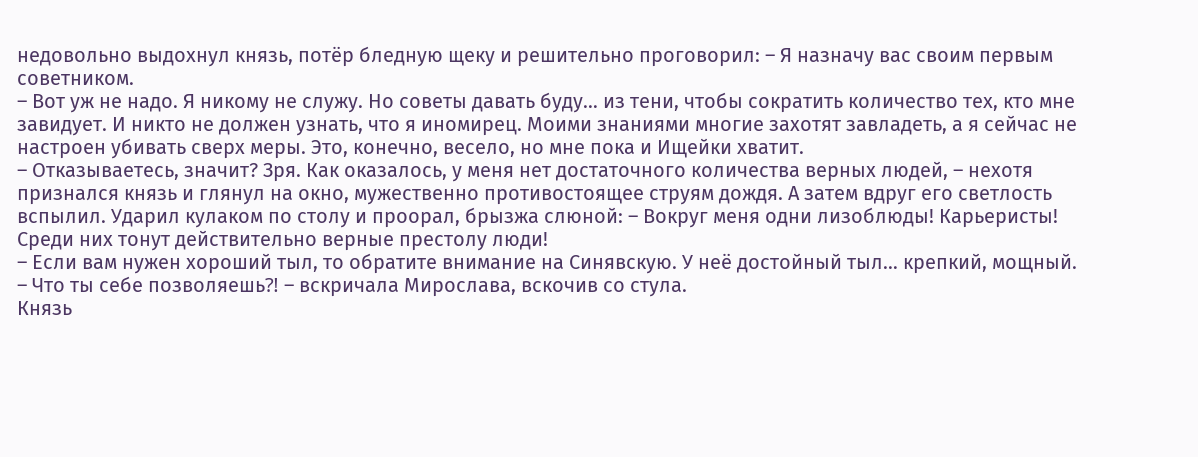недовольно выдохнул князь, потёр бледную щеку и решительно проговорил: – Я назначу вас своим первым советником.
– Вот уж не надо. Я никому не служу. Но советы давать буду… из тени, чтобы сократить количество тех, кто мне завидует. И никто не должен узнать, что я иномирец. Моими знаниями многие захотят завладеть, а я сейчас не настроен убивать сверх меры. Это, конечно, весело, но мне пока и Ищейки хватит.
– Отказываетесь, значит? Зря. Как оказалось, у меня нет достаточного количества верных людей, – нехотя признался князь и глянул на окно, мужественно противостоящее струям дождя. А затем вдруг его светлость вспылил. Ударил кулаком по столу и проорал, брызжа слюной: – Вокруг меня одни лизоблюды! Карьеристы! Среди них тонут действительно верные престолу люди!
– Если вам нужен хороший тыл, то обратите внимание на Синявскую. У неё достойный тыл… крепкий, мощный.
– Что ты себе позволяешь⁈ – вскричала Мирослава, вскочив со стула.
Князь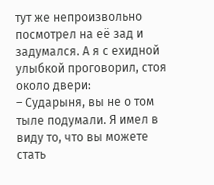тут же непроизвольно посмотрел на её зад и задумался. А я с ехидной улыбкой проговорил, стоя около двери:
– Сударыня, вы не о том тыле подумали. Я имел в виду то, что вы можете стать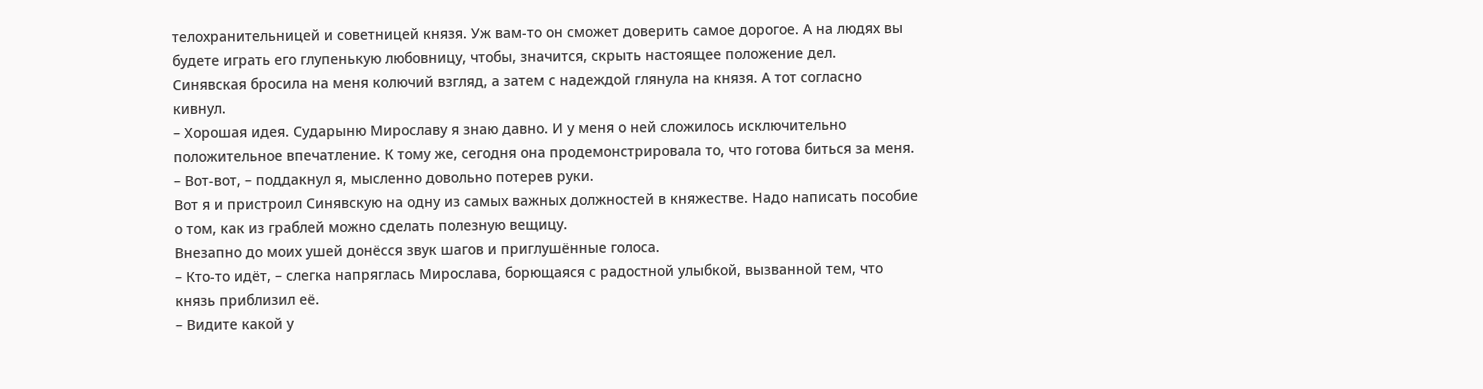телохранительницей и советницей князя. Уж вам-то он сможет доверить самое дорогое. А на людях вы будете играть его глупенькую любовницу, чтобы, значится, скрыть настоящее положение дел.
Синявская бросила на меня колючий взгляд, а затем с надеждой глянула на князя. А тот согласно кивнул.
– Хорошая идея. Сударыню Мирославу я знаю давно. И у меня о ней сложилось исключительно положительное впечатление. К тому же, сегодня она продемонстрировала то, что готова биться за меня.
– Вот-вот, – поддакнул я, мысленно довольно потерев руки.
Вот я и пристроил Синявскую на одну из самых важных должностей в княжестве. Надо написать пособие о том, как из граблей можно сделать полезную вещицу.
Внезапно до моих ушей донёсся звук шагов и приглушённые голоса.
– Кто-то идёт, – слегка напряглась Мирослава, борющаяся с радостной улыбкой, вызванной тем, что князь приблизил её.
– Видите какой у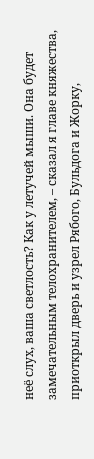неё слух, ваша светлость? Как у летучей мыши. Она будет замечательным телохранителем, – сказал я главе княжества, приоткрыл дверь и узрел Рябого, Бульдога и Жорку,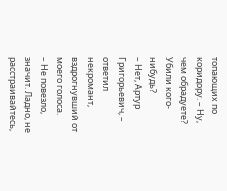топающих по коридору. – Ну, чем обрадуете? Убили кого-нибудь?
– Нет, Артур Григорьевич, – ответил некромант, вздрогнувший от моего голоса.
– Не повезло, значит. Ладно, не расстраивайтесь,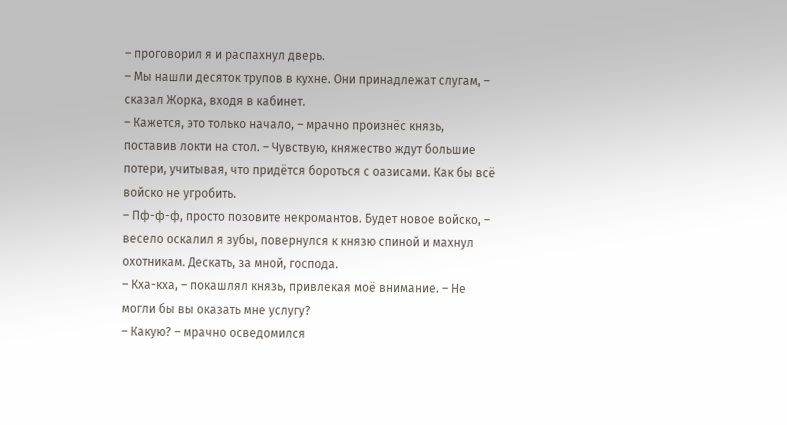– проговорил я и распахнул дверь.
– Мы нашли десяток трупов в кухне. Они принадлежат слугам, – сказал Жорка, входя в кабинет.
– Кажется, это только начало, – мрачно произнёс князь, поставив локти на стол. – Чувствую, княжество ждут большие потери, учитывая, что придётся бороться с оазисами. Как бы всё войско не угробить.
– Пф-ф-ф, просто позовите некромантов. Будет новое войско, – весело оскалил я зубы, повернулся к князю спиной и махнул охотникам. Дескать, за мной, господа.
– Кха-кха, – покашлял князь, привлекая моё внимание. – Не могли бы вы оказать мне услугу?
– Какую? – мрачно осведомился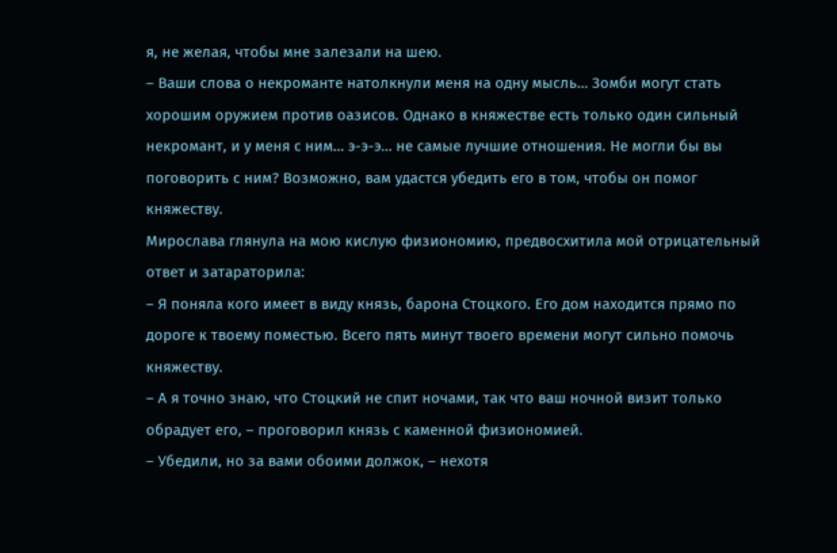я, не желая, чтобы мне залезали на шею.
– Ваши слова о некроманте натолкнули меня на одну мысль… Зомби могут стать хорошим оружием против оазисов. Однако в княжестве есть только один сильный некромант, и у меня с ним… э-э-э… не самые лучшие отношения. Не могли бы вы поговорить с ним? Возможно, вам удастся убедить его в том, чтобы он помог княжеству.
Мирослава глянула на мою кислую физиономию, предвосхитила мой отрицательный ответ и затараторила:
– Я поняла кого имеет в виду князь, барона Стоцкого. Его дом находится прямо по дороге к твоему поместью. Всего пять минут твоего времени могут сильно помочь княжеству.
– А я точно знаю, что Стоцкий не спит ночами, так что ваш ночной визит только обрадует его, – проговорил князь с каменной физиономией.
– Убедили, но за вами обоими должок, – нехотя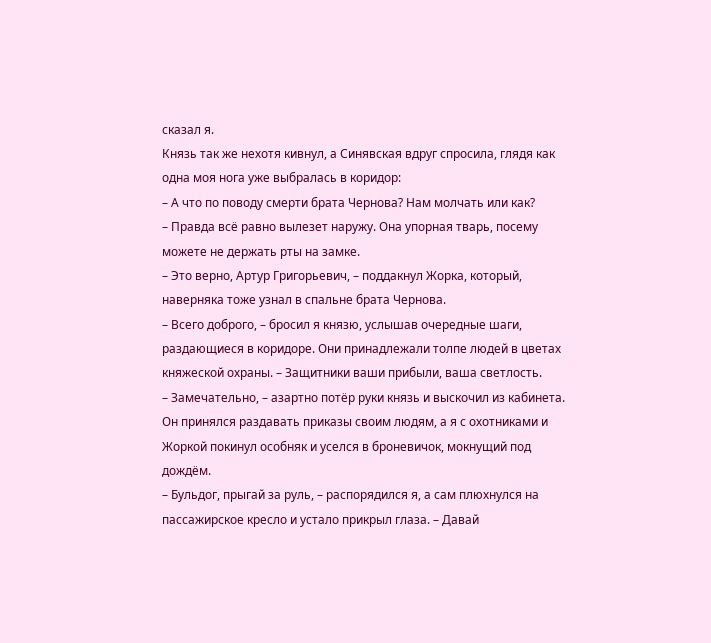сказал я.
Князь так же нехотя кивнул, а Синявская вдруг спросила, глядя как одна моя нога уже выбралась в коридор:
– А что по поводу смерти брата Чернова? Нам молчать или как?
– Правда всё равно вылезет наружу. Она упорная тварь, посему можете не держать рты на замке.
– Это верно, Артур Григорьевич, – поддакнул Жорка, который, наверняка тоже узнал в спальне брата Чернова.
– Всего доброго, – бросил я князю, услышав очередные шаги, раздающиеся в коридоре. Они принадлежали толпе людей в цветах княжеской охраны. – Защитники ваши прибыли, ваша светлость.
– Замечательно, – азартно потёр руки князь и выскочил из кабинета.
Он принялся раздавать приказы своим людям, а я с охотниками и Жоркой покинул особняк и уселся в броневичок, мокнущий под дождём.
– Бульдог, прыгай за руль, – распорядился я, а сам плюхнулся на пассажирское кресло и устало прикрыл глаза. – Давай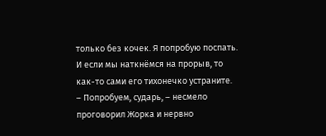только без кочек. Я попробую поспать. И если мы наткнёмся на прорыв, то как-то сами его тихонечко устраните.
– Попробуем, сударь, – несмело проговорил Жорка и нервно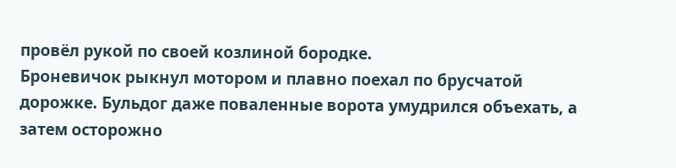провёл рукой по своей козлиной бородке.
Броневичок рыкнул мотором и плавно поехал по брусчатой дорожке. Бульдог даже поваленные ворота умудрился объехать, а затем осторожно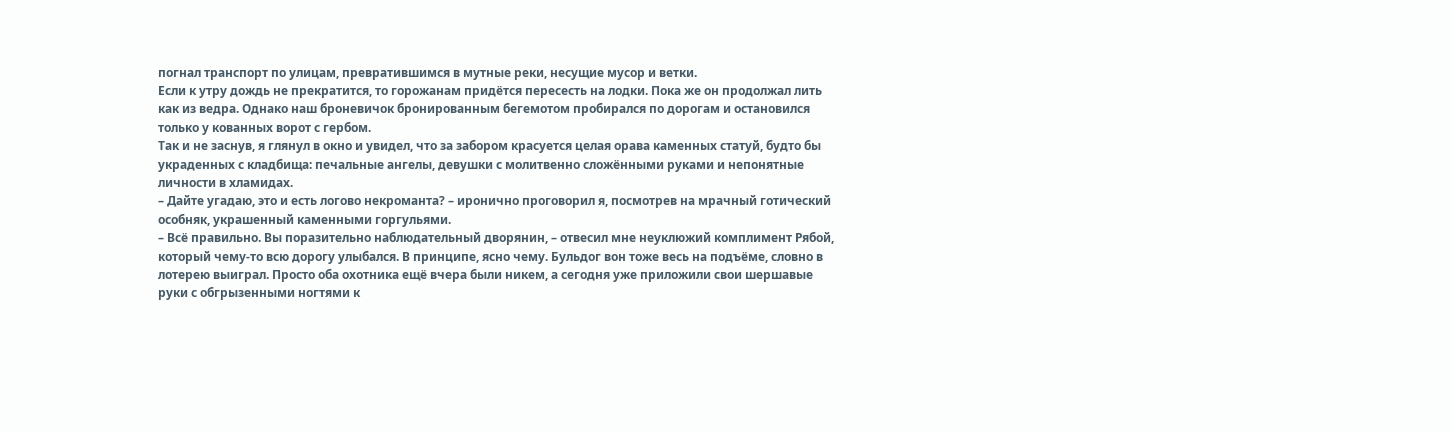погнал транспорт по улицам, превратившимся в мутные реки, несущие мусор и ветки.
Если к утру дождь не прекратится, то горожанам придётся пересесть на лодки. Пока же он продолжал лить как из ведра. Однако наш броневичок бронированным бегемотом пробирался по дорогам и остановился только у кованных ворот с гербом.
Так и не заснув, я глянул в окно и увидел, что за забором красуется целая орава каменных статуй, будто бы украденных с кладбища: печальные ангелы, девушки с молитвенно сложёнными руками и непонятные личности в хламидах.
– Дайте угадаю, это и есть логово некроманта? – иронично проговорил я, посмотрев на мрачный готический особняк, украшенный каменными горгульями.
– Всё правильно. Вы поразительно наблюдательный дворянин, – отвесил мне неуклюжий комплимент Рябой, который чему-то всю дорогу улыбался. В принципе, ясно чему. Бульдог вон тоже весь на подъёме, словно в лотерею выиграл. Просто оба охотника ещё вчера были никем, а сегодня уже приложили свои шершавые руки с обгрызенными ногтями к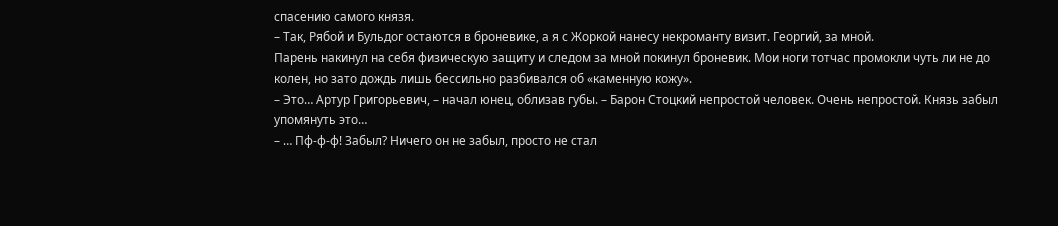спасению самого князя.
– Так, Рябой и Бульдог остаются в броневике, а я с Жоркой нанесу некроманту визит. Георгий, за мной.
Парень накинул на себя физическую защиту и следом за мной покинул броневик. Мои ноги тотчас промокли чуть ли не до колен, но зато дождь лишь бессильно разбивался об «каменную кожу».
– Это… Артур Григорьевич, – начал юнец, облизав губы. – Барон Стоцкий непростой человек. Очень непростой. Князь забыл упомянуть это…
– … Пф-ф-ф! Забыл? Ничего он не забыл, просто не стал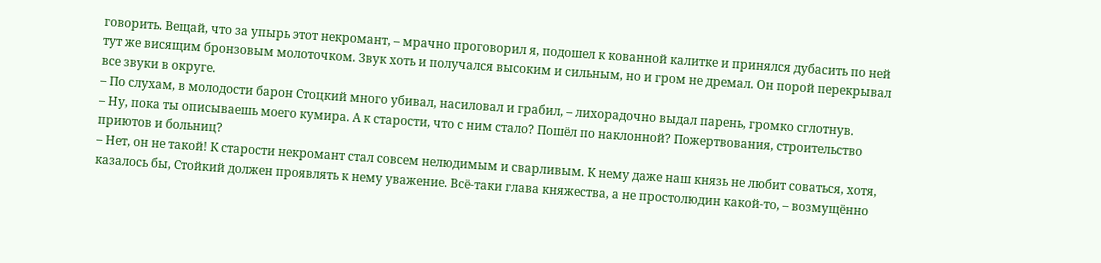говорить. Вещай, что за упырь этот некромант, – мрачно проговорил я, подошел к кованной калитке и принялся дубасить по ней тут же висящим бронзовым молоточком. Звук хоть и получался высоким и сильным, но и гром не дремал. Он порой перекрывал все звуки в округе.
– По слухам, в молодости барон Стоцкий много убивал, насиловал и грабил, – лихорадочно выдал парень, громко сглотнув.
– Ну, пока ты описываешь моего кумира. А к старости, что с ним стало? Пошёл по наклонной? Пожертвования, строительство приютов и больниц?
– Нет, он не такой! К старости некромант стал совсем нелюдимым и сварливым. К нему даже наш князь не любит соваться, хотя, казалось бы, Стойкий должен проявлять к нему уважение. Всё-таки глава княжества, а не простолюдин какой-то, – возмущённо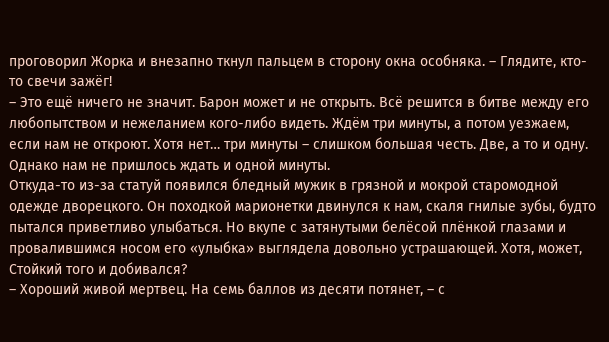проговорил Жорка и внезапно ткнул пальцем в сторону окна особняка. – Глядите, кто-то свечи зажёг!
– Это ещё ничего не значит. Барон может и не открыть. Всё решится в битве между его любопытством и нежеланием кого-либо видеть. Ждём три минуты, а потом уезжаем, если нам не откроют. Хотя нет… три минуты – слишком большая честь. Две, а то и одну.
Однако нам не пришлось ждать и одной минуты.
Откуда-то из-за статуй появился бледный мужик в грязной и мокрой старомодной одежде дворецкого. Он походкой марионетки двинулся к нам, скаля гнилые зубы, будто пытался приветливо улыбаться. Но вкупе с затянутыми белёсой плёнкой глазами и провалившимся носом его «улыбка» выглядела довольно устрашающей. Хотя, может, Стойкий того и добивался?
– Хороший живой мертвец. На семь баллов из десяти потянет, – с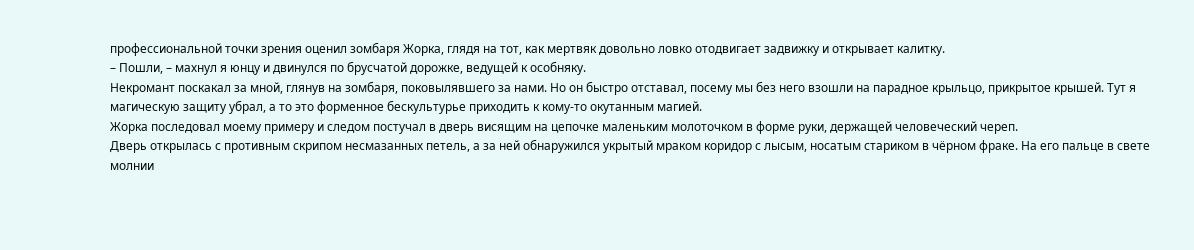профессиональной точки зрения оценил зомбаря Жорка, глядя на тот, как мертвяк довольно ловко отодвигает задвижку и открывает калитку.
– Пошли, – махнул я юнцу и двинулся по брусчатой дорожке, ведущей к особняку.
Некромант поскакал за мной, глянув на зомбаря, поковылявшего за нами. Но он быстро отставал, посему мы без него взошли на парадное крыльцо, прикрытое крышей. Тут я магическую защиту убрал, а то это форменное бескультурье приходить к кому-то окутанным магией.
Жорка последовал моему примеру и следом постучал в дверь висящим на цепочке маленьким молоточком в форме руки, держащей человеческий череп.
Дверь открылась с противным скрипом несмазанных петель, а за ней обнаружился укрытый мраком коридор с лысым, носатым стариком в чёрном фраке. На его пальце в свете молнии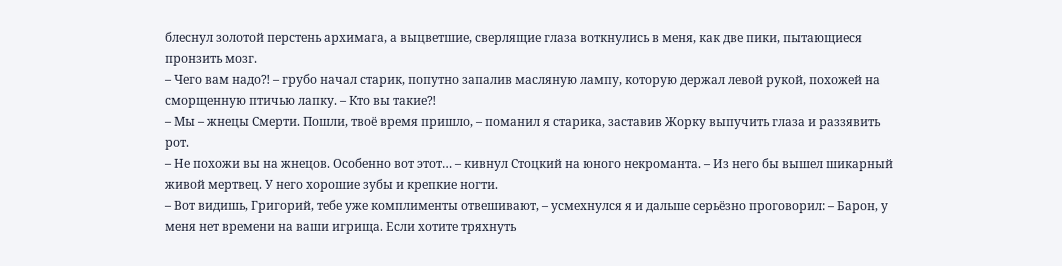блеснул золотой перстень архимага, а выцветшие, сверлящие глаза воткнулись в меня, как две пики, пытающиеся пронзить мозг.
– Чего вам надо⁈ – грубо начал старик, попутно запалив масляную лампу, которую держал левой рукой, похожей на сморщенную птичью лапку. – Кто вы такие⁈
– Мы – жнецы Смерти. Пошли, твоё время пришло, – поманил я старика, заставив Жорку выпучить глаза и раззявить рот.
– Не похожи вы на жнецов. Особенно вот этот… – кивнул Стоцкий на юного некроманта. – Из него бы вышел шикарный живой мертвец. У него хорошие зубы и крепкие ногти.
– Вот видишь, Григорий, тебе уже комплименты отвешивают, – усмехнулся я и дальше серьёзно проговорил: – Барон, у меня нет времени на ваши игрища. Если хотите тряхнуть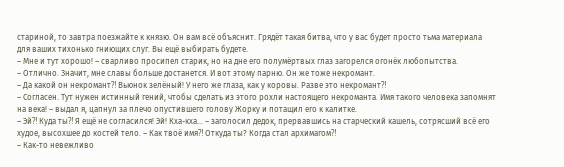стариной, то завтра поезжайте к князю. Он вам всё объяснит. Грядёт такая битва, что у вас будет просто тьма материала для ваших тихонько гниющих слуг. Вы ещё выбирать будете.
– Мне и тут хорошо! – сварливо просипел старик, но на дне его полумёртвых глаз загорелся огонёк любопытства.
– Отлично. Значит, мне славы больше достанется. И вот этому парню. Он же тоже некромант.
– Да какой он некромант⁈ Вьюнок зелёный! У него же глаза, как у коровы. Разве это некромант⁈
– Согласен. Тут нужен истинный гений, чтобы сделать из этого рохли настоящего некроманта. Имя такого человека запомнят на века! – выдал я, цапнул за плечо опустившего голову Жорку и потащил его к калитке.
– Эй⁈ Куда ты⁈ Я ещё не согласился! Эй! Кха-кха… – заголосил дедок, прервавшись на старческий кашель, сотрясший всё его худое, высохшее до костей тело. – Как твоё имя⁈ Откуда ты? Когда стал архимагом⁈
– Как-то невежливо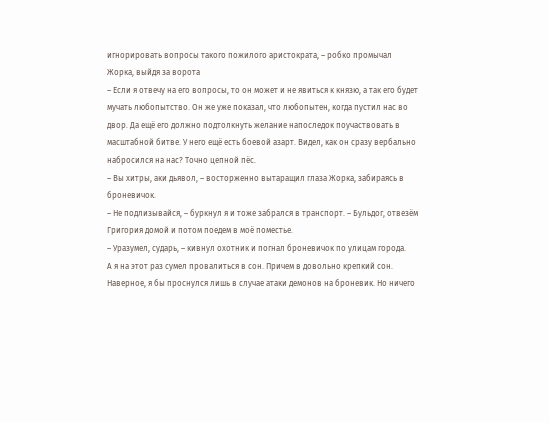игнорировать вопросы такого пожилого аристократа, – робко промычал Жорка, выйдя за ворота
– Если я отвечу на его вопросы, то он может и не явиться к князю, а так его будет мучать любопытство. Он же уже показал, что любопытен, когда пустил нас во двор. Да ещё его должно подтолкнуть желание напоследок поучаствовать в масштабной битве. У него ещё есть боевой азарт. Видел, как он сразу вербально набросился на нас? Точно цепной пёс.
– Вы хитры, аки дьявол, – восторженно вытаращил глаза Жорка, забираясь в броневичок.
– Не подлизывайся, – буркнул я и тоже забрался в транспорт. – Бульдог, отвезём Григория домой и потом поедем в моё поместье.
– Уразумел, сударь, – кивнул охотник и погнал броневичок по улицам города.
А я на этот раз сумел провалиться в сон. Причем в довольно крепкий сон. Наверное, я бы проснулся лишь в случае атаки демонов на броневик. Но ничего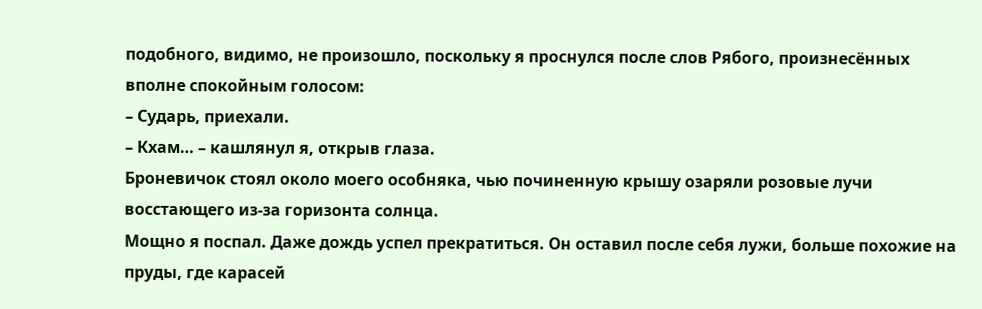подобного, видимо, не произошло, поскольку я проснулся после слов Рябого, произнесённых вполне спокойным голосом:
– Сударь, приехали.
– Кхам… – кашлянул я, открыв глаза.
Броневичок стоял около моего особняка, чью починенную крышу озаряли розовые лучи восстающего из-за горизонта солнца.
Мощно я поспал. Даже дождь успел прекратиться. Он оставил после себя лужи, больше похожие на пруды, где карасей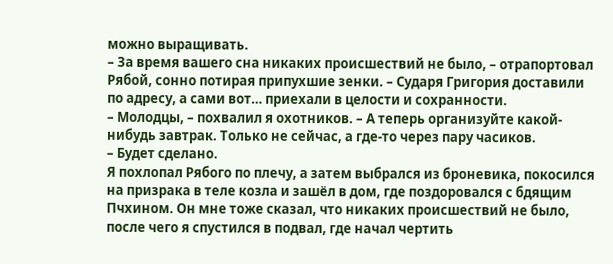можно выращивать.
– За время вашего сна никаких происшествий не было, – отрапортовал Рябой, сонно потирая припухшие зенки. – Сударя Григория доставили по адресу, а сами вот… приехали в целости и сохранности.
– Молодцы, – похвалил я охотников. – А теперь организуйте какой-нибудь завтрак. Только не сейчас, а где-то через пару часиков.
– Будет сделано.
Я похлопал Рябого по плечу, а затем выбрался из броневика, покосился на призрака в теле козла и зашёл в дом, где поздоровался с бдящим Пчхином. Он мне тоже сказал, что никаких происшествий не было, после чего я спустился в подвал, где начал чертить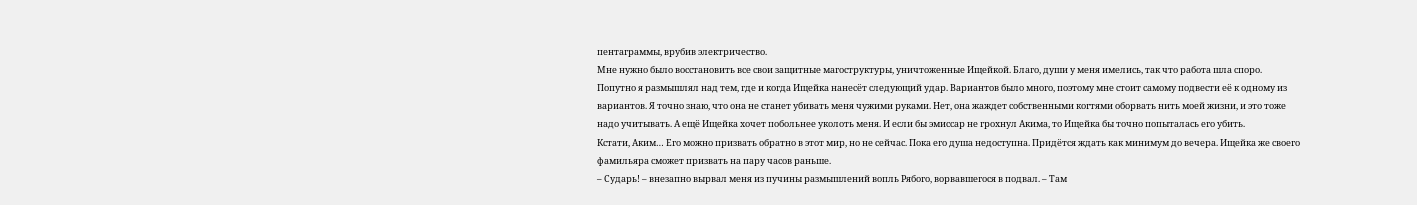пентаграммы, врубив электричество.
Мне нужно было восстановить все свои защитные магоструктуры, уничтоженные Ищейкой. Благо, души у меня имелись, так что работа шла споро.
Попутно я размышлял над тем, где и когда Ищейка нанесёт следующий удар. Вариантов было много, поэтому мне стоит самому подвести её к одному из вариантов. Я точно знаю, что она не станет убивать меня чужими руками. Нет, она жаждет собственными когтями оборвать нить моей жизни, и это тоже надо учитывать. А ещё Ищейка хочет побольнее уколоть меня. И если бы эмиссар не грохнул Акима, то Ищейка бы точно попыталась его убить.
Кстати, Аким… Его можно призвать обратно в этот мир, но не сейчас. Пока его душа недоступна. Придётся ждать как минимум до вечера. Ищейка же своего фамильяра сможет призвать на пару часов раньше.
– Сударь! – внезапно вырвал меня из пучины размышлений вопль Рябого, ворвавшегося в подвал. – Там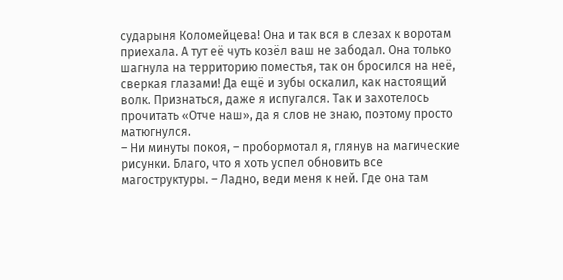сударыня Коломейцева! Она и так вся в слезах к воротам приехала. А тут её чуть козёл ваш не забодал. Она только шагнула на территорию поместья, так он бросился на неё, сверкая глазами! Да ещё и зубы оскалил, как настоящий волк. Признаться, даже я испугался. Так и захотелось прочитать «Отче наш», да я слов не знаю, поэтому просто матюгнулся.
– Ни минуты покоя, – пробормотал я, глянув на магические рисунки. Благо, что я хоть успел обновить все магоструктуры. – Ладно, веди меня к ней. Где она там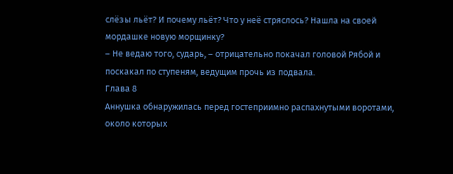слёзы льёт? И почему льёт? Что у неё стряслось? Нашла на своей мордашке новую морщинку?
– Не ведаю того, сударь, – отрицательно покачал головой Рябой и поскакал по ступеням, ведущим прочь из подвала.
Глава 8
Аннушка обнаружилась перед гостеприимно распахнутыми воротами, около которых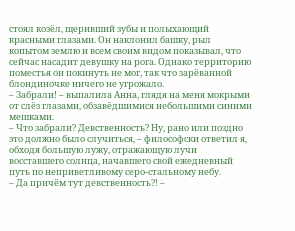стоял козёл, щеривший зубы и полыхающий красными глазами. Он наклонил башку, рыл копытом землю и всем своим видом показывал, что сейчас насадит девушку на рога. Однако территорию поместья он покинуть не мог, так что зарёванной блондиночке ничего не угрожало.
– Забрали! – выпалила Анна, глядя на меня мокрыми от слёз глазами, обзавёдшимися небольшими синими мешками.
– Что забрали? Девственность? Ну, рано или поздно это должно было случиться, – философски ответил я, обходя большую лужу, отражающую лучи восставшего солнца, начавшего свой ежедневный путь по неприветливому серо-стальному небу.
– Да причём тут девственность⁈ –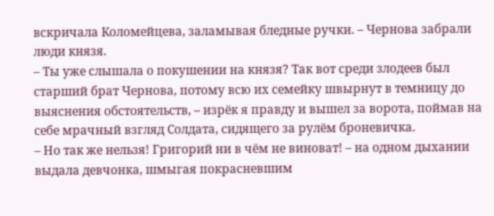вскричала Коломейцева, заламывая бледные ручки. – Чернова забрали люди князя.
– Ты уже слышала о покушении на князя? Так вот среди злодеев был старший брат Чернова, потому всю их семейку швырнут в темницу до выяснения обстоятельств, – изрёк я правду и вышел за ворота, поймав на себе мрачный взгляд Солдата, сидящего за рулём броневичка.
– Но так же нельзя! Григорий ни в чём не виноват! – на одном дыхании выдала девчонка, шмыгая покрасневшим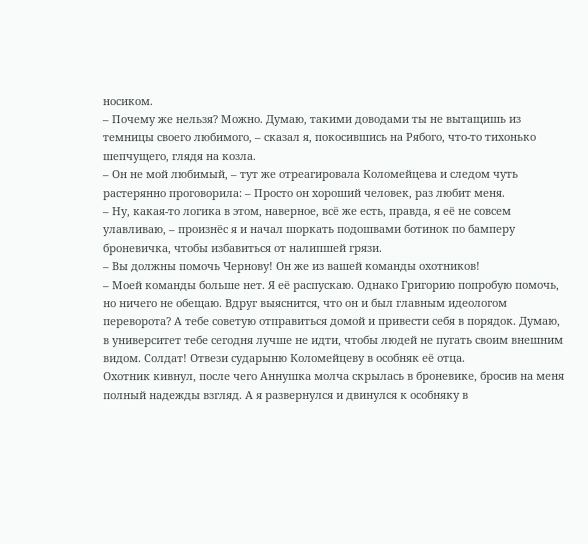носиком.
– Почему же нельзя? Можно. Думаю, такими доводами ты не вытащишь из темницы своего любимого, – сказал я, покосившись на Рябого, что-то тихонько шепчущего, глядя на козла.
– Он не мой любимый, – тут же отреагировала Коломейцева и следом чуть растерянно проговорила: – Просто он хороший человек, раз любит меня.
– Ну, какая-то логика в этом, наверное, всё же есть, правда, я её не совсем улавливаю, – произнёс я и начал шоркать подошвами ботинок по бамперу броневичка, чтобы избавиться от налипшей грязи.
– Вы должны помочь Чернову! Он же из вашей команды охотников!
– Моей команды больше нет. Я её распускаю. Однако Григорию попробую помочь, но ничего не обещаю. Вдруг выяснится, что он и был главным идеологом переворота? А тебе советую отправиться домой и привести себя в порядок. Думаю, в университет тебе сегодня лучше не идти, чтобы людей не пугать своим внешним видом. Солдат! Отвези сударыню Коломейцеву в особняк её отца.
Охотник кивнул, после чего Аннушка молча скрылась в броневике, бросив на меня полный надежды взгляд. А я развернулся и двинулся к особняку в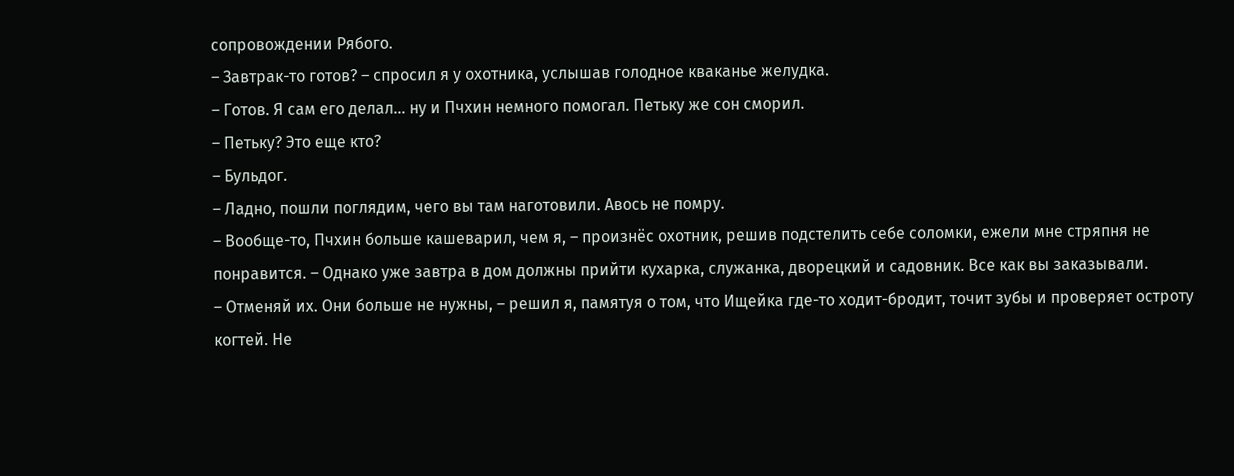сопровождении Рябого.
– Завтрак-то готов? – спросил я у охотника, услышав голодное кваканье желудка.
– Готов. Я сам его делал… ну и Пчхин немного помогал. Петьку же сон сморил.
– Петьку? Это еще кто?
– Бульдог.
– Ладно, пошли поглядим, чего вы там наготовили. Авось не помру.
– Вообще-то, Пчхин больше кашеварил, чем я, – произнёс охотник, решив подстелить себе соломки, ежели мне стряпня не понравится. – Однако уже завтра в дом должны прийти кухарка, служанка, дворецкий и садовник. Все как вы заказывали.
– Отменяй их. Они больше не нужны, – решил я, памятуя о том, что Ищейка где-то ходит-бродит, точит зубы и проверяет остроту когтей. Не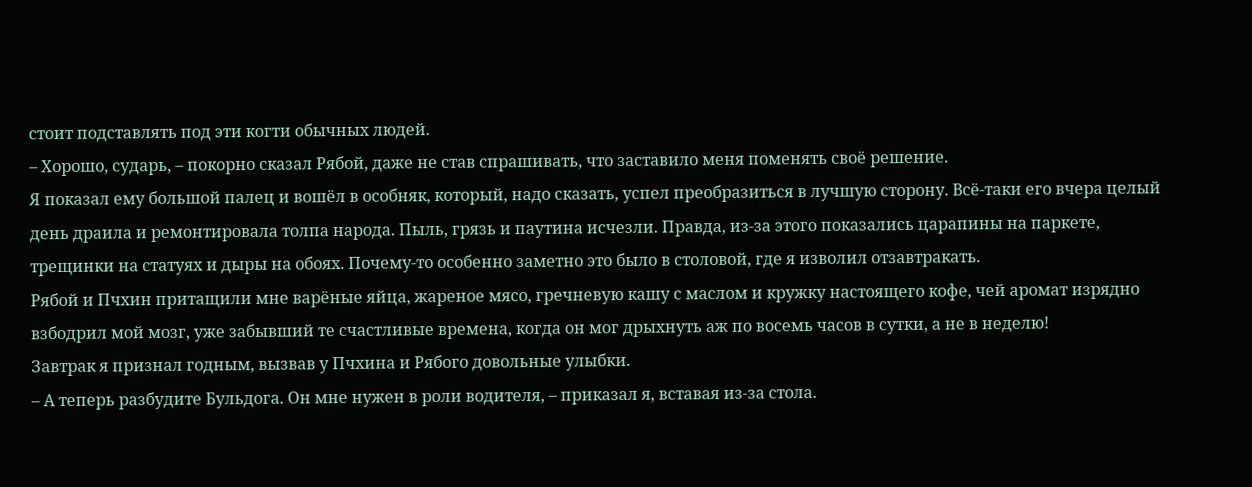стоит подставлять под эти когти обычных людей.
– Хорошо, сударь, – покорно сказал Рябой, даже не став спрашивать, что заставило меня поменять своё решение.
Я показал ему большой палец и вошёл в особняк, который, надо сказать, успел преобразиться в лучшую сторону. Всё-таки его вчера целый день драила и ремонтировала толпа народа. Пыль, грязь и паутина исчезли. Правда, из-за этого показались царапины на паркете, трещинки на статуях и дыры на обоях. Почему-то особенно заметно это было в столовой, где я изволил отзавтракать.
Рябой и Пчхин притащили мне варёные яйца, жареное мясо, гречневую кашу с маслом и кружку настоящего кофе, чей аромат изрядно взбодрил мой мозг, уже забывший те счастливые времена, когда он мог дрыхнуть аж по восемь часов в сутки, а не в неделю!
Завтрак я признал годным, вызвав у Пчхина и Рябого довольные улыбки.
– А теперь разбудите Бульдога. Он мне нужен в роли водителя, – приказал я, вставая из-за стола.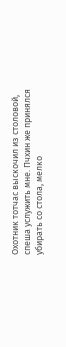Охотник тотчас выскочил из столовой, спеша услужить мне. Пчхин же принялся убирать со стола, мелко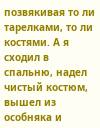позвякивая то ли тарелками, то ли костями. А я сходил в спальню, надел чистый костюм, вышел из особняка и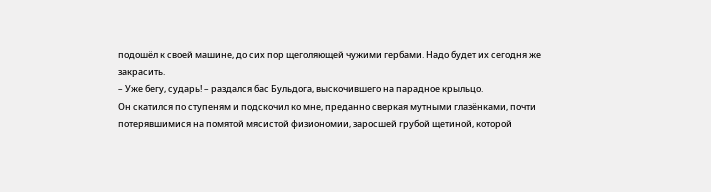подошёл к своей машине, до сих пор щеголяющей чужими гербами. Надо будет их сегодня же закрасить.
– Уже бегу, сударь! – раздался бас Бульдога, выскочившего на парадное крыльцо.
Он скатился по ступеням и подскочил ко мне, преданно сверкая мутными глазёнками, почти потерявшимися на помятой мясистой физиономии, заросшей грубой щетиной, которой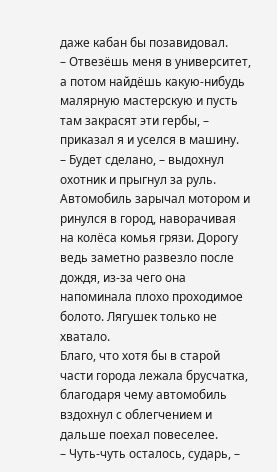даже кабан бы позавидовал.
– Отвезёшь меня в университет, а потом найдёшь какую-нибудь малярную мастерскую и пусть там закрасят эти гербы, – приказал я и уселся в машину.
– Будет сделано, – выдохнул охотник и прыгнул за руль.
Автомобиль зарычал мотором и ринулся в город, наворачивая на колёса комья грязи. Дорогу ведь заметно развезло после дождя, из-за чего она напоминала плохо проходимое болото. Лягушек только не хватало.
Благо, что хотя бы в старой части города лежала брусчатка, благодаря чему автомобиль вздохнул с облегчением и дальше поехал повеселее.
– Чуть-чуть осталось, сударь, –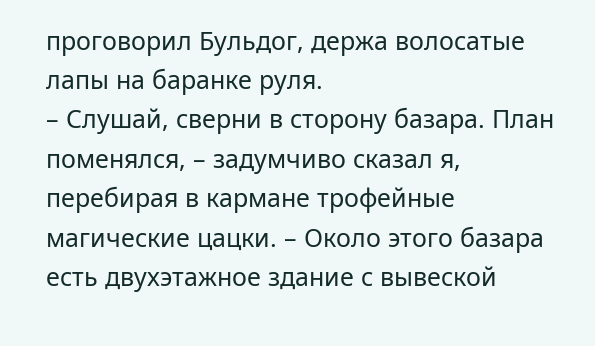проговорил Бульдог, держа волосатые лапы на баранке руля.
– Слушай, сверни в сторону базара. План поменялся, – задумчиво сказал я, перебирая в кармане трофейные магические цацки. – Около этого базара есть двухэтажное здание с вывеской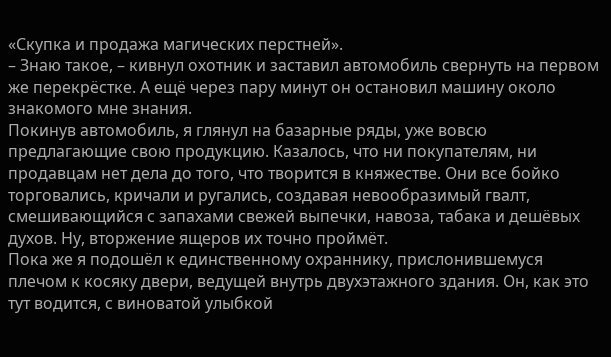«Скупка и продажа магических перстней».
– Знаю такое, – кивнул охотник и заставил автомобиль свернуть на первом же перекрёстке. А ещё через пару минут он остановил машину около знакомого мне знания.
Покинув автомобиль, я глянул на базарные ряды, уже вовсю предлагающие свою продукцию. Казалось, что ни покупателям, ни продавцам нет дела до того, что творится в княжестве. Они все бойко торговались, кричали и ругались, создавая невообразимый гвалт, смешивающийся с запахами свежей выпечки, навоза, табака и дешёвых духов. Ну, вторжение ящеров их точно проймёт.
Пока же я подошёл к единственному охраннику, прислонившемуся плечом к косяку двери, ведущей внутрь двухэтажного здания. Он, как это тут водится, с виноватой улыбкой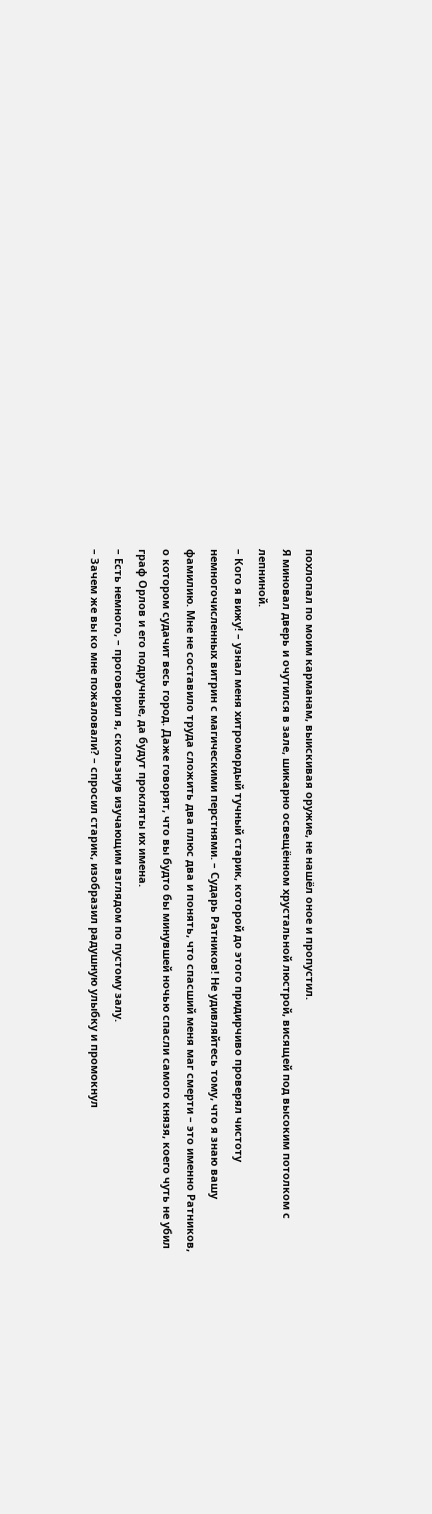похлопал по моим карманам, выискивая оружие, не нашёл оное и пропустил.
Я миновал дверь и очутился в зале, шикарно освещённом хрустальной люстрой, висящей под высоким потолком с лепниной.
– Кого я вижу! – узнал меня хитромордый тучный старик, которой до этого придирчиво проверял чистоту немногочисленных витрин с магическими перстнями. – Сударь Ратников! Не удивляйтесь тому, что я знаю вашу фамилию. Мне не составило труда сложить два плюс два и понять, что спасший меня маг смерти – это именно Ратников, о котором судачит весь город. Даже говорят, что вы будто бы минувшей ночью спасли самого князя, коего чуть не убил граф Орлов и его подручные, да будут прокляты их имена.
– Есть немного, – проговорил я, скользнув изучающим взглядом по пустому залу.
– Зачем же вы ко мне пожаловали? – спросил старик, изобразил радушную улыбку и промокнул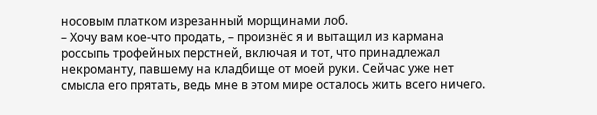носовым платком изрезанный морщинами лоб.
– Хочу вам кое-что продать, – произнёс я и вытащил из кармана россыпь трофейных перстней, включая и тот, что принадлежал некроманту, павшему на кладбище от моей руки. Сейчас уже нет смысла его прятать, ведь мне в этом мире осталось жить всего ничего.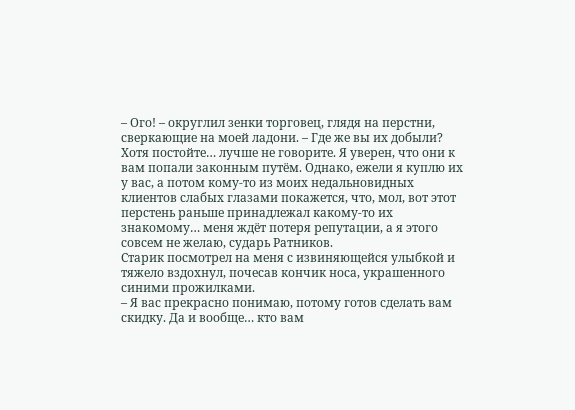– Ого! – округлил зенки торговец, глядя на перстни, сверкающие на моей ладони. – Где же вы их добыли? Хотя постойте… лучше не говорите. Я уверен, что они к вам попали законным путём. Однако, ежели я куплю их у вас, а потом кому-то из моих недальновидных клиентов слабых глазами покажется, что, мол, вот этот перстень раньше принадлежал какому-то их знакомому… меня ждёт потеря репутации, а я этого совсем не желаю, сударь Ратников.
Старик посмотрел на меня с извиняющейся улыбкой и тяжело вздохнул, почесав кончик носа, украшенного синими прожилками.
– Я вас прекрасно понимаю, потому готов сделать вам скидку. Да и вообще… кто вам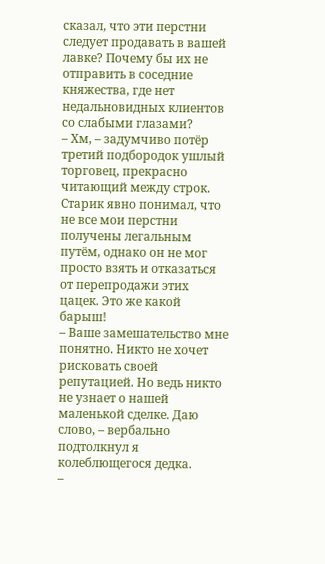сказал, что эти перстни следует продавать в вашей лавке? Почему бы их не отправить в соседние княжества, где нет недальновидных клиентов со слабыми глазами?
– Хм, – задумчиво потёр третий подбородок ушлый торговец, прекрасно читающий между строк.
Старик явно понимал, что не все мои перстни получены легальным путём, однако он не мог просто взять и отказаться от перепродажи этих цацек. Это же какой барыш!
– Ваше замешательство мне понятно. Никто не хочет рисковать своей репутацией. Но ведь никто не узнает о нашей маленькой сделке. Даю слово, – вербально подтолкнул я колеблющегося дедка.
–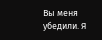Вы меня убедили. Я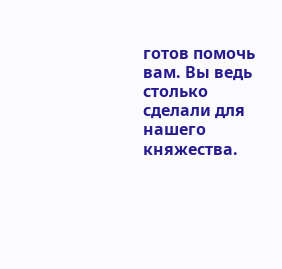готов помочь вам. Вы ведь столько сделали для нашего княжества.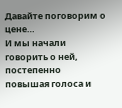Давайте поговорим о цене…
И мы начали говорить о ней, постепенно повышая голоса и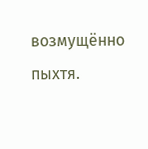возмущённо пыхтя.